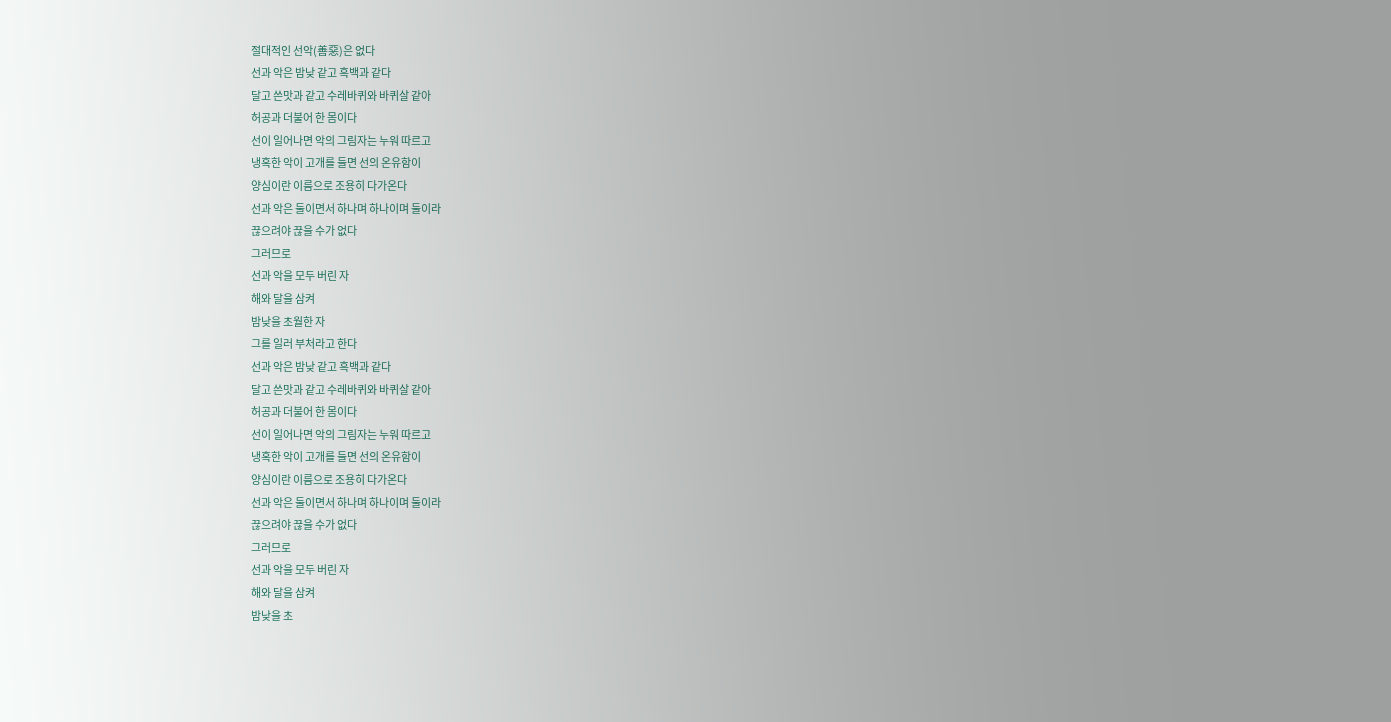절대적인 선악(善惡)은 없다
선과 악은 밤낮 같고 흑백과 같다
달고 쓴맛과 같고 수레바퀴와 바퀴살 같아
허공과 더불어 한 몸이다
선이 일어나면 악의 그림자는 누워 따르고
냉혹한 악이 고개를 들면 선의 온유함이
양심이란 이름으로 조용히 다가온다
선과 악은 둘이면서 하나며 하나이며 둘이라
끊으려야 끊을 수가 없다
그러므로
선과 악을 모두 버린 자
해와 달을 삼켜
밤낮을 초월한 자
그를 일러 부처라고 한다
선과 악은 밤낮 같고 흑백과 같다
달고 쓴맛과 같고 수레바퀴와 바퀴살 같아
허공과 더불어 한 몸이다
선이 일어나면 악의 그림자는 누워 따르고
냉혹한 악이 고개를 들면 선의 온유함이
양심이란 이름으로 조용히 다가온다
선과 악은 둘이면서 하나며 하나이며 둘이라
끊으려야 끊을 수가 없다
그러므로
선과 악을 모두 버린 자
해와 달을 삼켜
밤낮을 초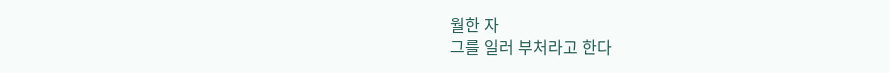월한 자
그를 일러 부처라고 한다